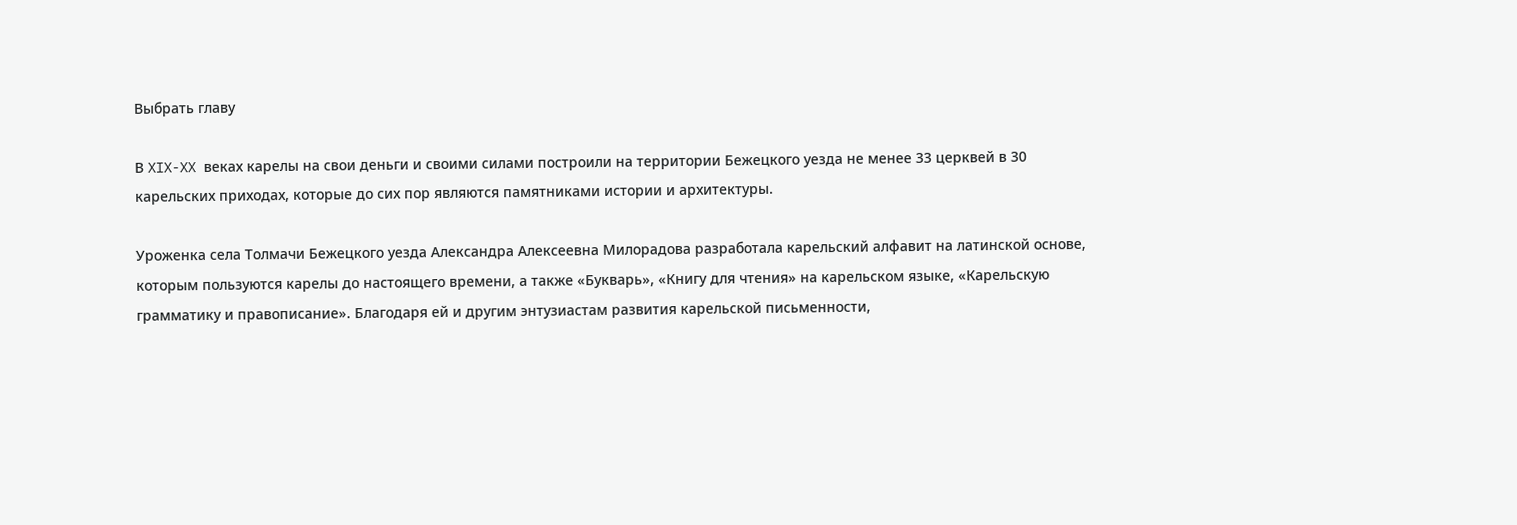Выбрать главу

В XIX-XX веках карелы на свои деньги и своими силами построили на территории Бежецкого уезда не менее 33 церквей в 30 карельских приходах, которые до сих пор являются памятниками истории и архитектуры.

Уроженка села Толмачи Бежецкого уезда Александра Алексеевна Милорадова разработала карельский алфавит на латинской основе, которым пользуются карелы до настоящего времени, а также «Букварь», «Книгу для чтения» на карельском языке, «Карельскую грамматику и правописание». Благодаря ей и другим энтузиастам развития карельской письменности,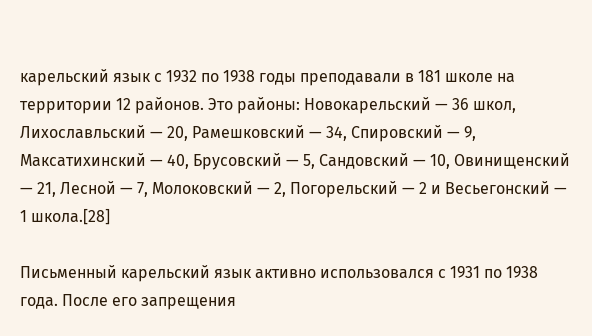карельский язык с 1932 по 1938 годы преподавали в 181 школе на территории 12 районов. Это районы: Новокарельский — 36 школ, Лихославльский — 20, Рамешковский — 34, Спировский — 9, Максатихинский — 40, Брусовский — 5, Сандовский — 10, Овинищенский — 21, Лесной — 7, Молоковский — 2, Погорельский — 2 и Весьегонский — 1 школа.[28]

Письменный карельский язык активно использовался с 1931 по 1938 года. После его запрещения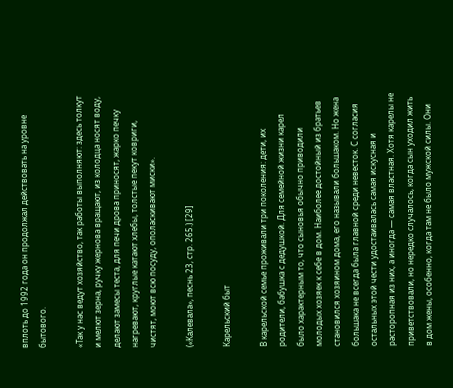вплоть до 1992 года он продолжал действовать на уровне бытового.

«Так у нас ведут хозяйство, так работы выполняют: здесь толкут и мелют зерна, ручку жернова вращают, из колодца носят воду, делают замесы теста, для печи дрова приносят, жарко печку нагревают, круглые катают хлебы, толстые пекут ковриги, чистят, моют всю посуду, ополаскивают миски».

(«Калевала», песнь 23, стр. 265.) [29]

Карельский быт

В карельской семье проживали три поколения: дети, их родители, бабушка с дедушкой. Для семейной жизни карел было характерным то, что сыновья обычно приводили молодых хозяек к себе в дом. Наиболее достойный из братьев становился хозяином дома, его называли большаком. Но жена большака не всегда была главной среди невесток. С согласия остальных этой чести удостаивалась самая искусная и расторопная из них, а иногда — самая властная. Хотя карелы не приветствовали, но нередко случалось, когда сын уходил жить в дом жены, особенно, когда там не было мужской силы. Они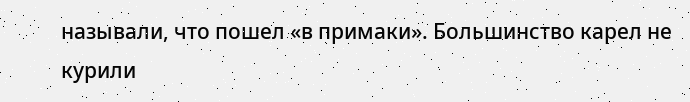называли, что пошел «в примаки». Большинство карел не курили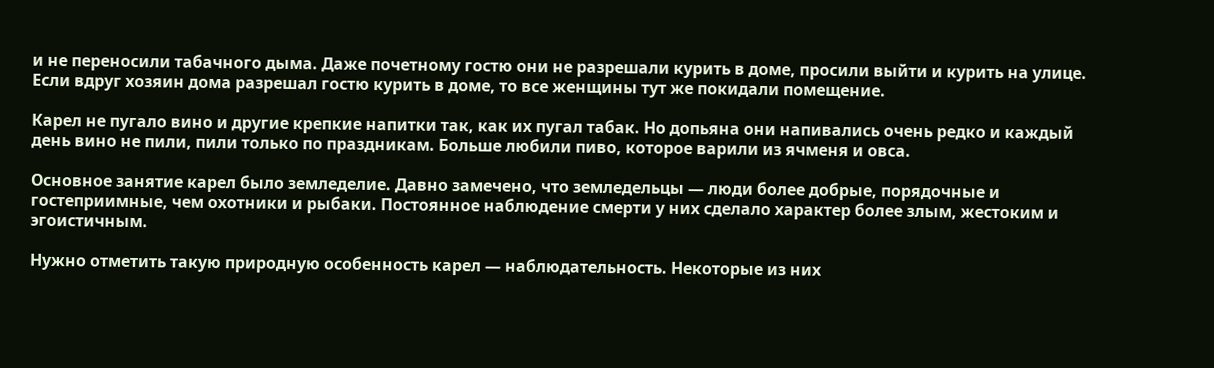и не переносили табачного дыма. Даже почетному гостю они не разрешали курить в доме, просили выйти и курить на улице. Если вдруг хозяин дома разрешал гостю курить в доме, то все женщины тут же покидали помещение.

Карел не пугало вино и другие крепкие напитки так, как их пугал табак. Но допьяна они напивались очень редко и каждый день вино не пили, пили только по праздникам. Больше любили пиво, которое варили из ячменя и овса.

Основное занятие карел было земледелие. Давно замечено, что земледельцы — люди более добрые, порядочные и гостеприимные, чем охотники и рыбаки. Постоянное наблюдение смерти у них сделало характер более злым, жестоким и эгоистичным.

Нужно отметить такую природную особенность карел — наблюдательность. Некоторые из них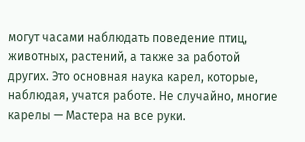могут часами наблюдать поведение птиц, животных, растений, а также за работой других. Это основная наука карел, которые, наблюдая, учатся работе. Не случайно, многие карелы — Мастера на все руки.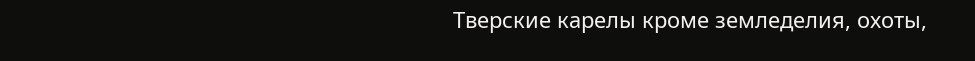Тверские карелы кроме земледелия, охоты,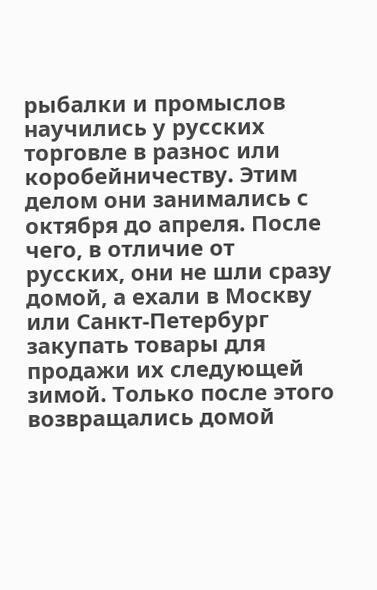рыбалки и промыслов научились у русских торговле в разнос или коробейничеству. Этим делом они занимались с октября до апреля. После чего, в отличие от русских, они не шли сразу домой, а ехали в Москву или Санкт-Петербург закупать товары для продажи их следующей зимой. Только после этого возвращались домой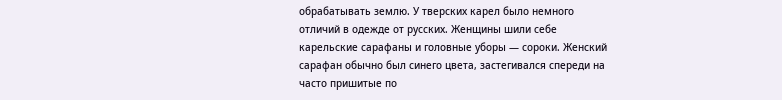обрабатывать землю. У тверских карел было немного отличий в одежде от русских. Женщины шили себе карельские сарафаны и головные уборы — сороки. Женский сарафан обычно был синего цвета, застегивался спереди на часто пришитые по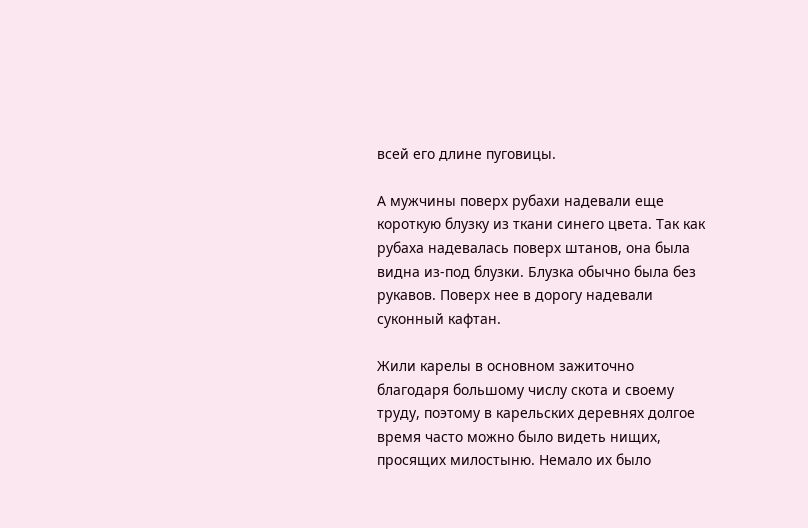всей его длине пуговицы.

А мужчины поверх рубахи надевали еще короткую блузку из ткани синего цвета. Так как рубаха надевалась поверх штанов, она была видна из-под блузки. Блузка обычно была без рукавов. Поверх нее в дорогу надевали суконный кафтан.

Жили карелы в основном зажиточно благодаря большому числу скота и своему труду, поэтому в карельских деревнях долгое время часто можно было видеть нищих, просящих милостыню. Немало их было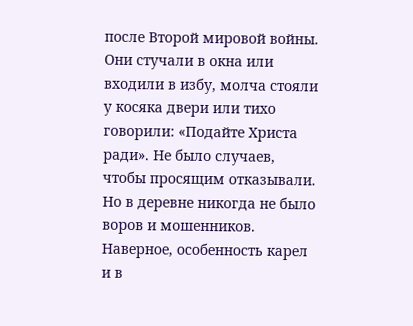после Второй мировой войны. Они стучали в окна или входили в избу, молча стояли у косяка двери или тихо говорили: «Подайте Христа ради». Не было случаев, чтобы просящим отказывали. Но в деревне никогда не было воров и мошенников. Наверное, особенность карел и в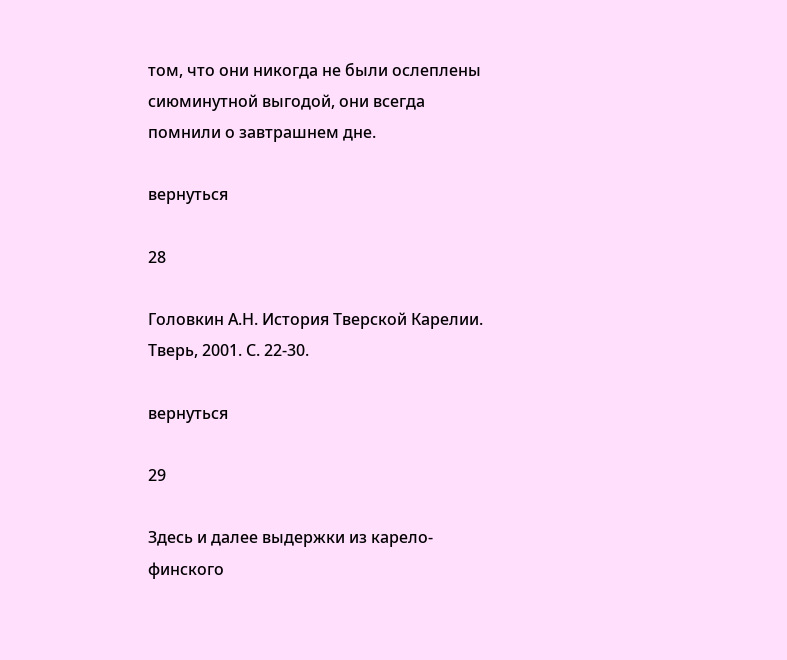том, что они никогда не были ослеплены сиюминутной выгодой, они всегда помнили о завтрашнем дне.

вернуться

28

Головкин А.Н. История Тверской Карелии. Тверь, 2001. С. 22-30.

вернуться

29

Здесь и далее выдержки из карело-финского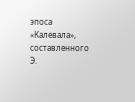эпоса «Калевала», составленного Э.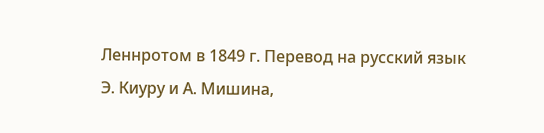Леннротом в 1849 г. Перевод на русский язык Э. Киуру и А. Мишина,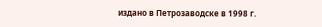издано в Петрозаводске в 1998 г.